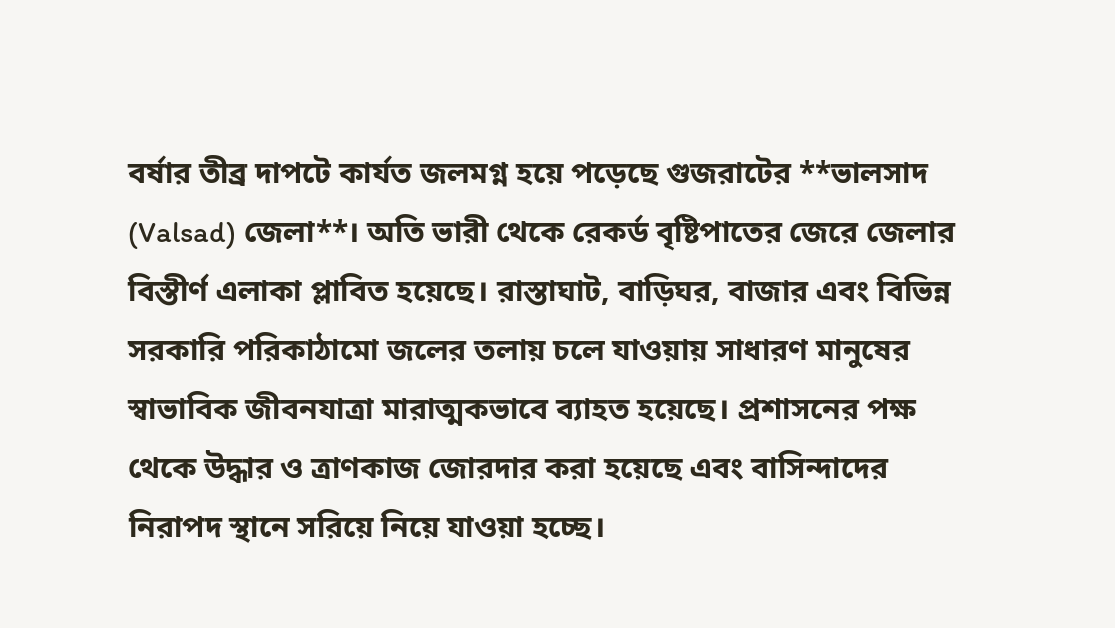বর্ষার তীব্র দাপটে কার্যত জলমগ্ন হয়ে পড়েছে গুজরাটের **ভালসাদ (Valsad) জেলা**। অতি ভারী থেকে রেকর্ড বৃষ্টিপাতের জেরে জেলার বিস্তীর্ণ এলাকা প্লাবিত হয়েছে। রাস্তাঘাট, বাড়িঘর, বাজার এবং বিভিন্ন সরকারি পরিকাঠামো জলের তলায় চলে যাওয়ায় সাধারণ মানুষের স্বাভাবিক জীবনযাত্রা মারাত্মকভাবে ব্যাহত হয়েছে। প্রশাসনের পক্ষ থেকে উদ্ধার ও ত্রাণকাজ জোরদার করা হয়েছে এবং বাসিন্দাদের নিরাপদ স্থানে সরিয়ে নিয়ে যাওয়া হচ্ছে।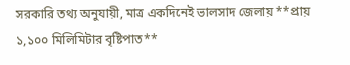সরকারি তথ্য অনুযায়ী, মাত্র একদিনেই ভালসাদ জেলায় **প্রায় ১,১০০ মিলিমিটার বৃষ্টিপাত**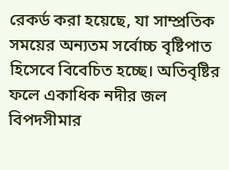রেকর্ড করা হয়েছে, যা সাম্প্রতিক সময়ের অন্যতম সর্বোচ্চ বৃষ্টিপাত হিসেবে বিবেচিত হচ্ছে। অতিবৃষ্টির ফলে একাধিক নদীর জল বিপদসীমার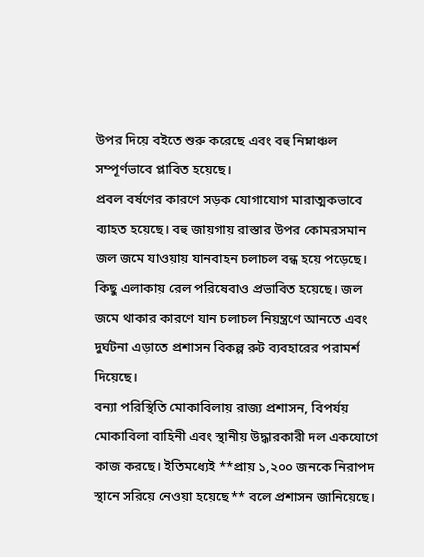উপর দিয়ে বইতে শুরু করেছে এবং বহু নিম্নাঞ্চল সম্পূর্ণভাবে প্লাবিত হয়েছে।
প্রবল বর্ষণের কারণে সড়ক যোগাযোগ মারাত্মকভাবে ব্যাহত হয়েছে। বহু জায়গায় রাস্তার উপর কোমরসমান জল জমে যাওয়ায় যানবাহন চলাচল বন্ধ হয়ে পড়েছে। কিছু এলাকায় রেল পরিষেবাও প্রভাবিত হয়েছে। জল জমে থাকার কারণে যান চলাচল নিয়ন্ত্রণে আনতে এবং দুর্ঘটনা এড়াতে প্রশাসন বিকল্প রুট ব্যবহারের পরামর্শ দিয়েছে।
বন্যা পরিস্থিতি মোকাবিলায় রাজ্য প্রশাসন, বিপর্যয় মোকাবিলা বাহিনী এবং স্থানীয় উদ্ধারকারী দল একযোগে কাজ করছে। ইতিমধ্যেই **প্রায় ১,২০০ জনকে নিরাপদ স্থানে সরিয়ে নেওয়া হয়েছে** বলে প্রশাসন জানিয়েছে।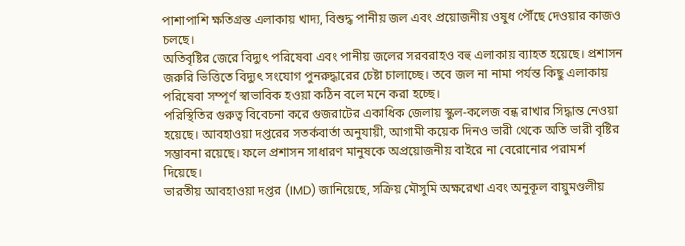পাশাপাশি ক্ষতিগ্রস্ত এলাকায় খাদ্য, বিশুদ্ধ পানীয় জল এবং প্রয়োজনীয় ওষুধ পৌঁছে দেওয়ার কাজও চলছে।
অতিবৃষ্টির জেরে বিদ্যুৎ পরিষেবা এবং পানীয় জলের সরবরাহও বহু এলাকায় ব্যাহত হয়েছে। প্রশাসন জরুরি ভিত্তিতে বিদ্যুৎ সংযোগ পুনরুদ্ধারের চেষ্টা চালাচ্ছে। তবে জল না নামা পর্যন্ত কিছু এলাকায় পরিষেবা সম্পূর্ণ স্বাভাবিক হওয়া কঠিন বলে মনে করা হচ্ছে।
পরিস্থিতির গুরুত্ব বিবেচনা করে গুজরাটের একাধিক জেলায় স্কুল-কলেজ বন্ধ রাখার সিদ্ধান্ত নেওয়া হয়েছে। আবহাওয়া দপ্তরের সতর্কবার্তা অনুযায়ী, আগামী কয়েক দিনও ভারী থেকে অতি ভারী বৃষ্টির সম্ভাবনা রয়েছে। ফলে প্রশাসন সাধারণ মানুষকে অপ্রয়োজনীয় বাইরে না বেরোনোর পরামর্শ দিয়েছে।
ভারতীয় আবহাওয়া দপ্তর (IMD) জানিয়েছে, সক্রিয় মৌসুমি অক্ষরেখা এবং অনুকূল বায়ুমণ্ডলীয়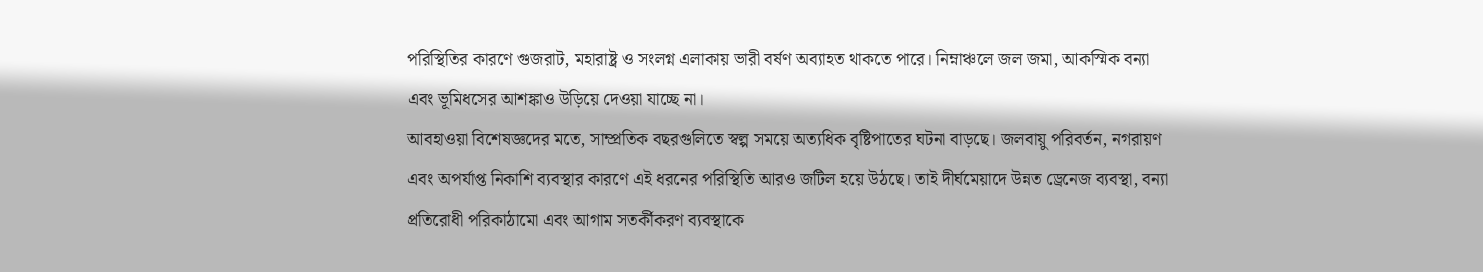পরিস্থিতির কারণে গুজরাট, মহারাষ্ট্র ও সংলগ্ন এলাকায় ভারী বর্ষণ অব্যাহত থাকতে পারে। নিম্নাঞ্চলে জল জমা, আকস্মিক বন্যা এবং ভূমিধসের আশঙ্কাও উড়িয়ে দেওয়া যাচ্ছে না।
আবহাওয়া বিশেষজ্ঞদের মতে, সাম্প্রতিক বছরগুলিতে স্বল্প সময়ে অত্যধিক বৃষ্টিপাতের ঘটনা বাড়ছে। জলবায়ু পরিবর্তন, নগরায়ণ এবং অপর্যাপ্ত নিকাশি ব্যবস্থার কারণে এই ধরনের পরিস্থিতি আরও জটিল হয়ে উঠছে। তাই দীর্ঘমেয়াদে উন্নত ড্রেনেজ ব্যবস্থা, বন্যা প্রতিরোধী পরিকাঠামো এবং আগাম সতর্কীকরণ ব্যবস্থাকে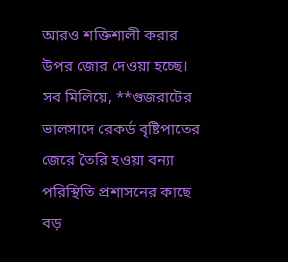আরও শক্তিশালী করার উপর জোর দেওয়া হচ্ছে।
সব মিলিয়ে, **গুজরাটের ভালসাদে রেকর্ড বৃষ্টিপাতের জেরে তৈরি হওয়া বন্যা পরিস্থিতি প্রশাসনের কাছে বড়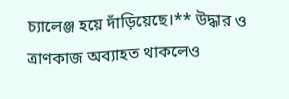চ্যালেঞ্জ হয়ে দাঁড়িয়েছে।** উদ্ধার ও ত্রাণকাজ অব্যাহত থাকলেও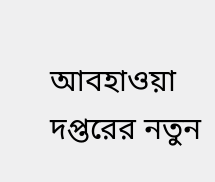আবহাওয়া দপ্তরের নতুন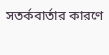সতর্কবার্তার কারণে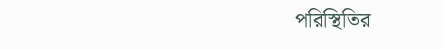পরিস্থিতির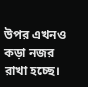উপর এখনও কড়া নজর রাখা হচ্ছে।